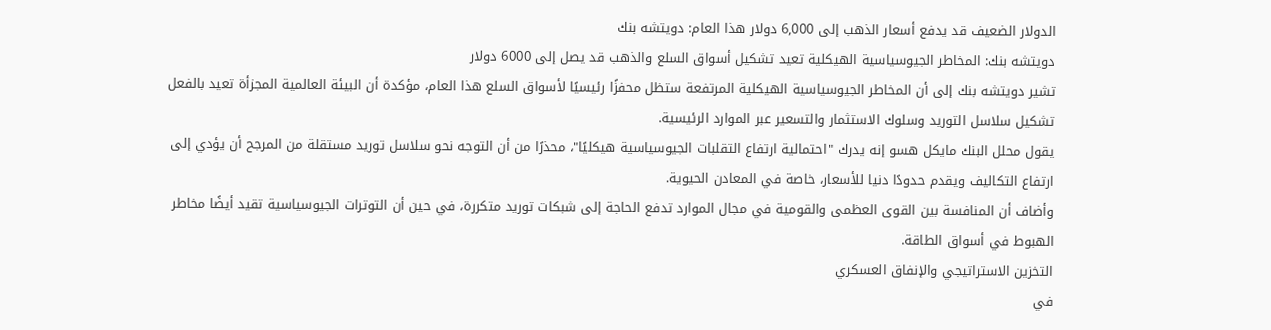الدولار الضعيف قد يدفع أسعار الذهب إلى 6,000 دولار هذا العام: دويتشه بنك
دويتشه بنك: المخاطر الجيوسياسية الهيكلية تعيد تشكيل أسواق السلع والذهب قد يصل إلى 6000 دولار
تشير دويتشه بنك إلى أن المخاطر الجيوسياسية الهيكلية المرتفعة ستظل محفزًا رئيسيًا لأسواق السلع هذا العام، مؤكدة أن البيئة العالمية المجزأة تعيد بالفعل تشكيل سلاسل التوريد وسلوك الاستثمار والتسعير عبر الموارد الرئيسية.
يقول محلل البنك مايكل هسو إنه يدرك "احتمالية ارتفاع التقلبات الجيوسياسية هيكليًا"، محذرًا من أن التوجه نحو سلاسل توريد مستقلة من المرجح أن يؤدي إلى ارتفاع التكاليف ويقدم حدودًا دنيا للأسعار، خاصة في المعادن الحيوية.
وأضاف أن المنافسة بين القوى العظمى والقومية في مجال الموارد تدفع الحاجة إلى شبكات توريد متكررة، في حين أن التوترات الجيوسياسية تقيد أيضًا مخاطر الهبوط في أسواق الطاقة.
التخزين الاستراتيجي والإنفاق العسكري
في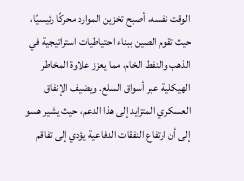الوقت نفسه، أصبح تخزين الموارد محركًا رئيسيًا، حيث تقوم الصين ببناء احتياطيات استراتيجية في الذهب والنفط الخام، مما يعزز علاوة المخاطر الهيكلية عبر أسواق السلع. ويضيف الإنفاق العسكري المتزايد إلى هذا الدعم، حيث يشير هسو إلى أن ارتفاع النفقات الدفاعية يؤدي إلى تفاقم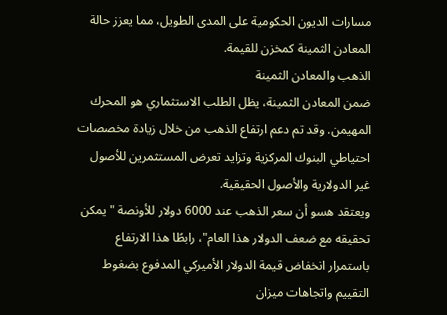مسارات الديون الحكومية على المدى الطويل، مما يعزز حالة المعادن الثمينة كمخزن للقيمة.
الذهب والمعادن الثمينة
ضمن المعادن الثمينة، يظل الطلب الاستثماري هو المحرك المهيمن. وقد تم دعم ارتفاع الذهب من خلال زيادة مخصصات احتياطي البنوك المركزية وتزايد تعرض المستثمرين للأصول غير الدولارية والأصول الحقيقية.
ويعتقد هسو أن سعر الذهب عند 6000 دولار للأونصة "يمكن تحقيقه مع ضعف الدولار هذا العام"، رابطًا هذا الارتفاع باستمرار انخفاض قيمة الدولار الأميركي المدفوع بضغوط التقييم واتجاهات ميزان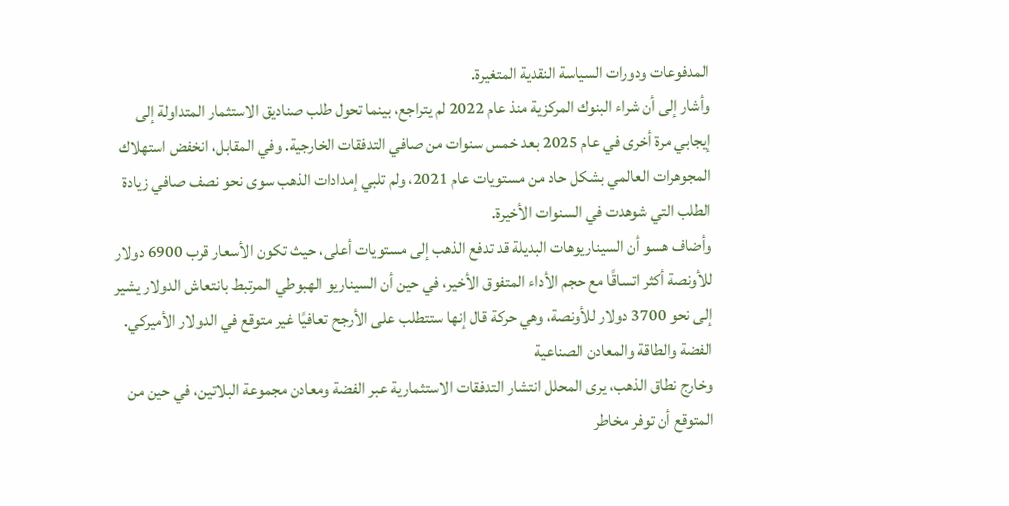المدفوعات ودورات السياسة النقدية المتغيرة.
وأشار إلى أن شراء البنوك المركزية منذ عام 2022 لم يتراجع، بينما تحول طلب صناديق الاستثمار المتداولة إلى إيجابي مرة أخرى في عام 2025 بعد خمس سنوات من صافي التدفقات الخارجية. وفي المقابل، انخفض استهلاك المجوهرات العالمي بشكل حاد من مستويات عام 2021، ولم تلبي إمدادات الذهب سوى نحو نصف صافي زيادة الطلب التي شوهدت في السنوات الأخيرة.
وأضاف هسو أن السيناريوهات البديلة قد تدفع الذهب إلى مستويات أعلى، حيث تكون الأسعار قرب 6900 دولار للأونصة أكثر اتساقًا مع حجم الأداء المتفوق الأخير، في حين أن السيناريو الهبوطي المرتبط بانتعاش الدولار يشير إلى نحو 3700 دولار للأونصة، وهي حركة قال إنها ستتطلب على الأرجح تعافيًا غير متوقع في الدولار الأميركي.
الفضة والطاقة والمعادن الصناعية
وخارج نطاق الذهب، يرى المحلل انتشار التدفقات الاستثمارية عبر الفضة ومعادن مجموعة البلاتين، في حين من المتوقع أن توفر مخاطر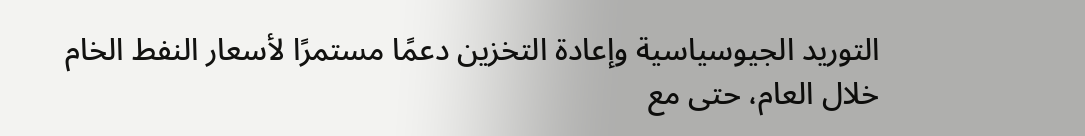التوريد الجيوسياسية وإعادة التخزين دعمًا مستمرًا لأسعار النفط الخام خلال العام، حتى مع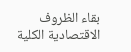بقاء الظروف الاقتصادية الكلية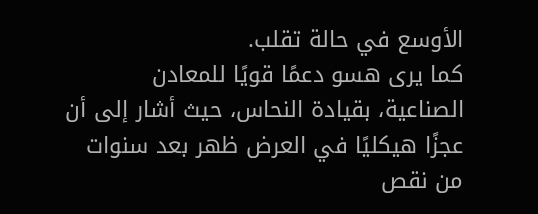الأوسع في حالة تقلب.
كما يرى هسو دعمًا قويًا للمعادن الصناعية، بقيادة النحاس، حيث أشار إلى أن عجزًا هيكليًا في العرض ظهر بعد سنوات من نقص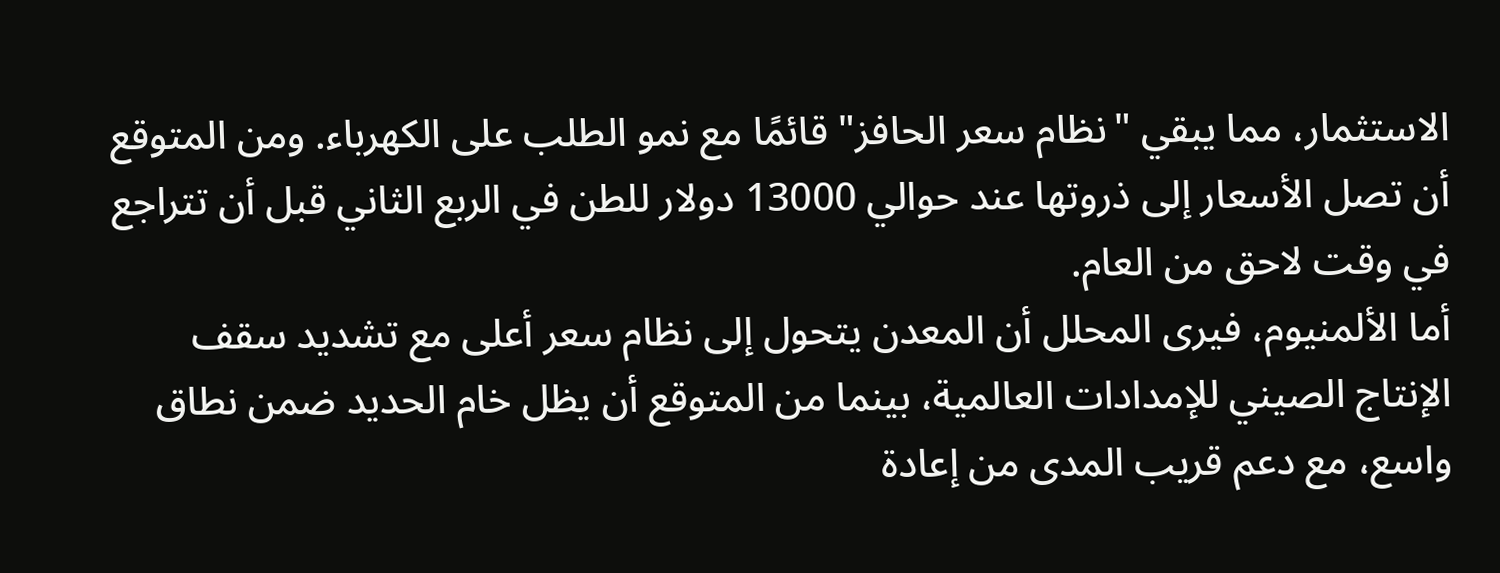الاستثمار، مما يبقي "نظام سعر الحافز" قائمًا مع نمو الطلب على الكهرباء. ومن المتوقع أن تصل الأسعار إلى ذروتها عند حوالي 13000 دولار للطن في الربع الثاني قبل أن تتراجع في وقت لاحق من العام.
أما الألمنيوم، فيرى المحلل أن المعدن يتحول إلى نظام سعر أعلى مع تشديد سقف الإنتاج الصيني للإمدادات العالمية، بينما من المتوقع أن يظل خام الحديد ضمن نطاق واسع، مع دعم قريب المدى من إعادة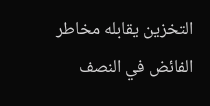التخزين يقابله مخاطر الفائض في النصف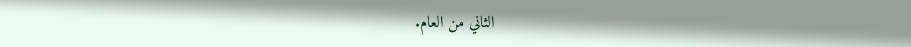الثاني من العام.